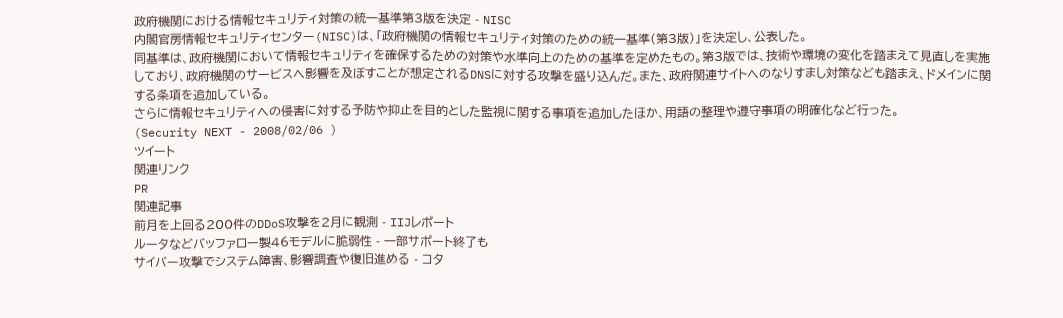政府機関における情報セキュリティ対策の統一基準第3版を決定 - NISC
内閣官房情報セキュリティセンター(NISC)は、「政府機関の情報セキュリティ対策のための統一基準(第3版)」を決定し、公表した。
同基準は、政府機関において情報セキュリティを確保するための対策や水準向上のための基準を定めたもの。第3版では、技術や環境の変化を踏まえて見直しを実施しており、政府機関のサービスへ影響を及ぼすことが想定されるDNSに対する攻撃を盛り込んだ。また、政府関連サイトへのなりすまし対策なども踏まえ、ドメインに関する条項を追加している。
さらに情報セキュリティへの侵害に対する予防や抑止を目的とした監視に関する事項を追加したほか、用語の整理や遵守事項の明確化など行った。
(Security NEXT - 2008/02/06 )
ツイート
関連リンク
PR
関連記事
前月を上回る200件のDDoS攻撃を2月に観測 - IIJレポート
ルータなどバッファロー製46モデルに脆弱性 - 一部サポート終了も
サイバー攻撃でシステム障害、影響調査や復旧進める - コタ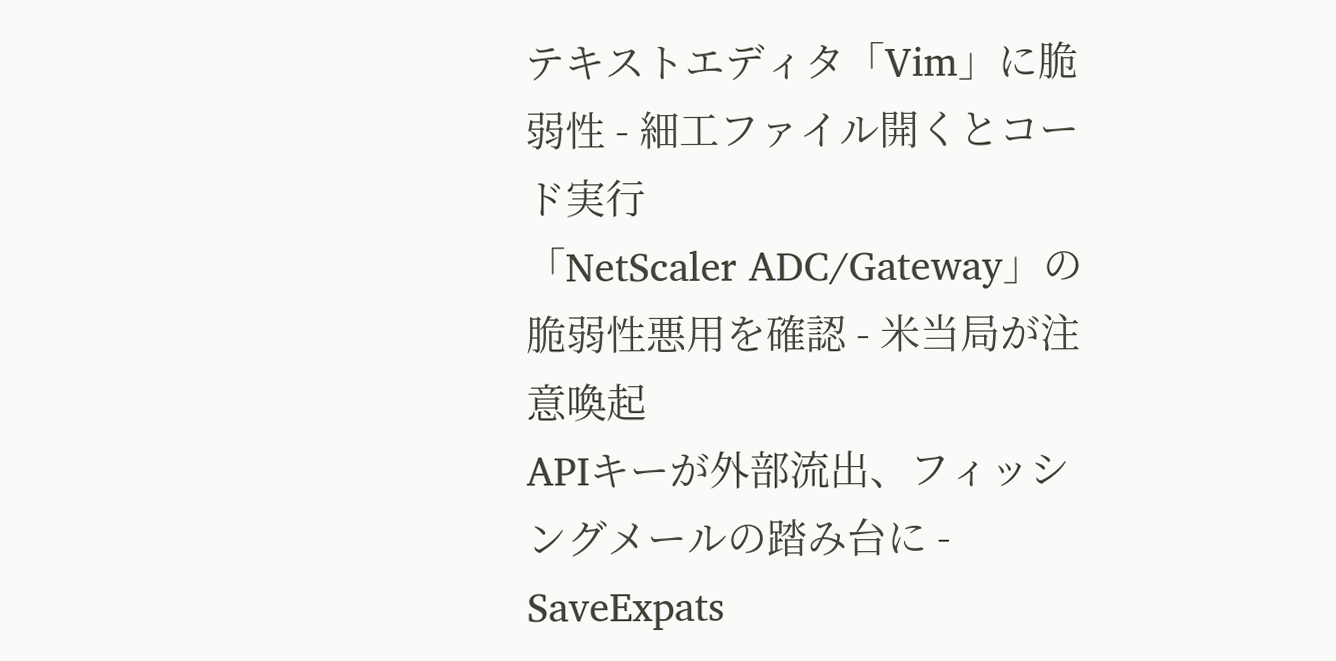テキストエディタ「Vim」に脆弱性 - 細工ファイル開くとコード実行
「NetScaler ADC/Gateway」の脆弱性悪用を確認 - 米当局が注意喚起
APIキーが外部流出、フィッシングメールの踏み台に - SaveExpats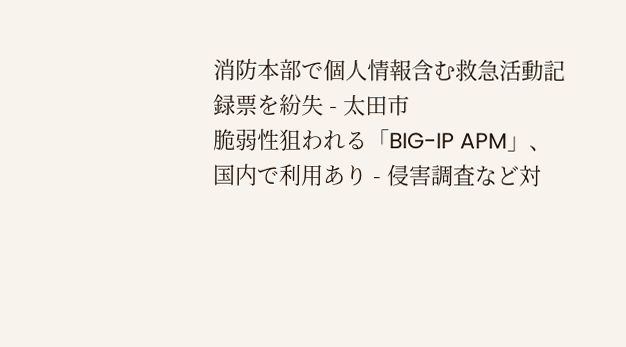消防本部で個人情報含む救急活動記録票を紛失 - 太田市
脆弱性狙われる「BIG-IP APM」、国内で利用あり - 侵害調査など対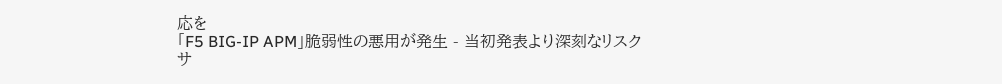応を
「F5 BIG-IP APM」脆弱性の悪用が発生 - 当初発表より深刻なリスク
サ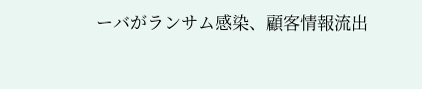ーバがランサム感染、顧客情報流出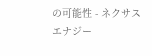の可能性 - ネクサスエナジー